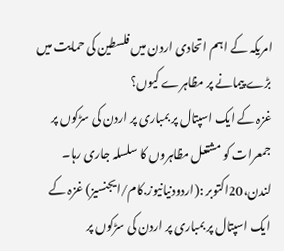امریکہ کے اہم اتحادی اردن میں فلسطین کی حمایت میں بڑے پیمانے پر مظاہرے کیوں؟
غزہ کے ایک اسپتال پر بمباری پر اردن کی سڑکوں پر جمعرات کو مشتعل مظاہروں کا سلسلہ جاری رہا۔
لندن،20اکتوبر :(اردودنیانیوز.کام/ایجنسیز) غزہ کے ایک اسپتال پر بمباری پر اردن کی سڑکوں پر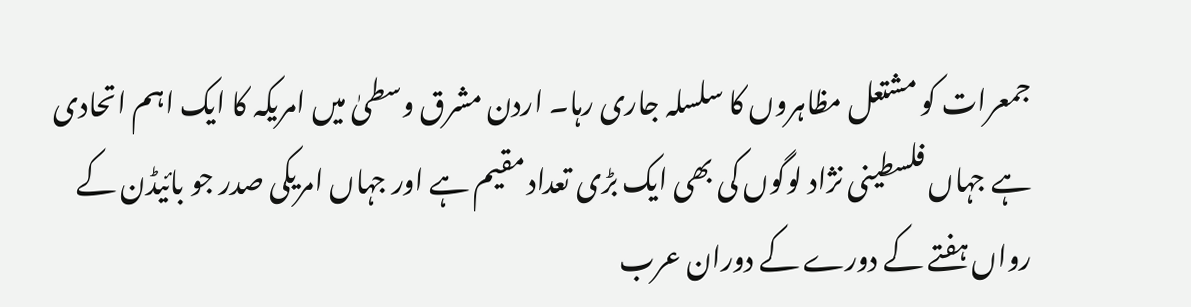جمعرات کو مشتعل مظاہروں کا سلسلہ جاری رہا۔ اردن مشرق وسطیٰ میں امریکہ کا ایک اہم اتحادی ہے جہاں فلسطینی نژاد لوگوں کی بھی ایک بڑی تعداد مقیم ہے اور جہاں امریکی صدر جو بائیڈن کے رواں ہفتے کے دورے کے دوران عرب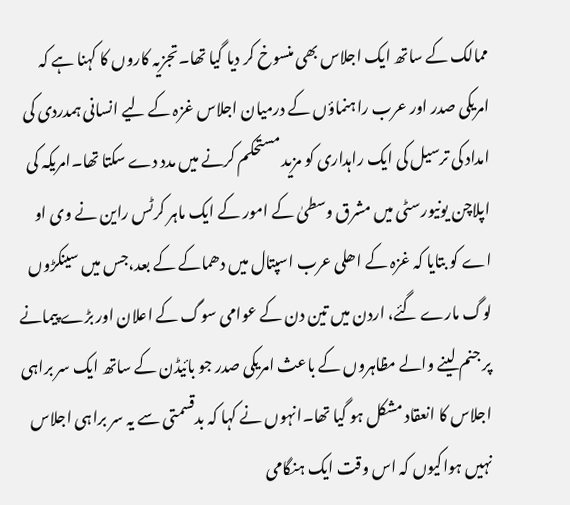ممالک کے ساتھ ایک اجلاس بھی منسوخ کر دیا گیا تھا۔تجزیہ کاروں کا کہنا ہے کہ امریکی صدر اور عرب راہنماؤں کے درمیان اجلاس غزہ کے لیے انسانی ہمدردی کی امداد کی ترسیل کی ایک راہداری کو مزید مستحکم کرنے میں مدد دے سکتا تھا۔امریکہ کی اپلاچن یونیورسٹی میں مشرق وسطیٰ کے امور کے ایک ماہر کرٹس راین نے وی او اے کو بتایا کہ غزہ کے اھلی عرب اسپتال میں دھماکے کے بعد،جس میں سینکڑوں لوگ مارے گئے، اردن میں تین دن کے عوامی سوگ کے اعلان اور بڑے پیمانے پر جنم لینے والے مظاہروں کے باعث امریکی صدر جو بائیڈن کے ساتھ ایک سر براہی اجلاس کا انعقاد مشکل ہو گیا تھا۔انہوں نے کہا کہ بدقسمتی سے یہ سر براہی اجلاس نہیں ہواکیوں کہ اس وقت ایک ہنگامی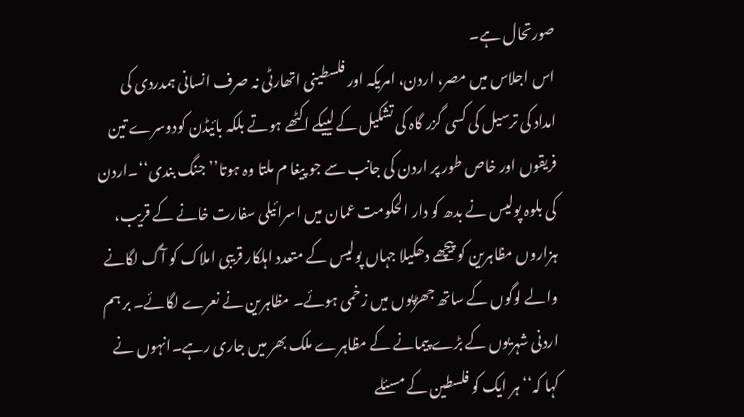صورتحال ہے۔
اس اجلاس میں مصر، اردن، امریکہ اور فلسطینی اتھارٹی نہ صرف انسانی ہمدردی کی امداد کی ترسیل کی کسی گزر گاہ کی تشکیل کے لییکے اکٹھے ہوتے بلکہ بائیڈن کودوسرے تین فریقوں اور خاص طور پر اردن کی جانب سے جو پیغا م ملتا وہ ہوتا’’ جنگ بندی‘‘۔اردن کی بلوہ پولیس نے بدھ کو دار الحکومت عمان میں اسرائیلی سفارت خانے کے قریب، ہزاروں مظاہرین کو پیچھے دھکیلا جہاں پولیس کے متعدد اہلکار قریبی املاک کو آگ لگانے والے لوگوں کے ساتھ جھڑپوں میں زخمی ہوئے۔ مظاہرین نے نعرے لگائے۔ بر ہم اردنی شہریوں کے بڑے پیمانے کے مظاہرے ملک بھر میں جاری رہے۔انہوں نے کہا کہ‘‘ ہر ایک کو فلسطین کے مسئلے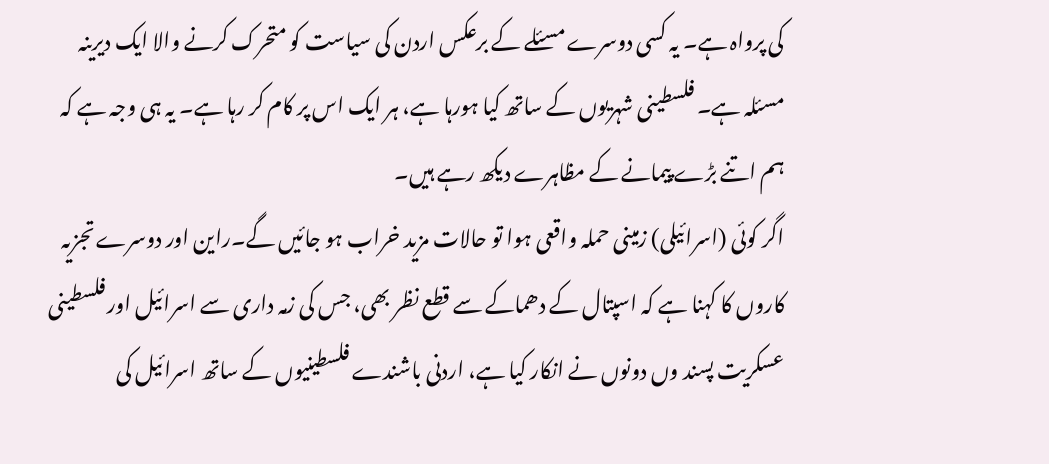کی پرواہ ہے۔ یہ کسی دوسرے مسئلے کے برعکس اردن کی سیاست کو متحرک کرنے والا ایک دیرینہ مسئلہ ہے۔ فلسطینی شہریوں کے ساتھ کیا ہورہا ہے، ہر ایک اس پر کام کر رہا ہے۔ یہ ہی وجہ ہے کہ ہم اتنے بڑے پیمانے کے مظاہرے دیکھ رہے ہیں۔
اگر کوئی (اسرائیلی) زمینی حملہ واقعی ہوا تو حالات مزید خراب ہو جائیں گے۔راین اور دوسرے تجزیہ کاروں کا کہنا ہے کہ اسپتال کے دھماکے سے قطع نظر بھی، جس کی زمہ داری سے اسرائیل اور فلسطینی عسکریت پسند وں دونوں نے انکار کیا ہے، اردنی باشندے فلسطینیوں کے ساتھ اسرائیل کی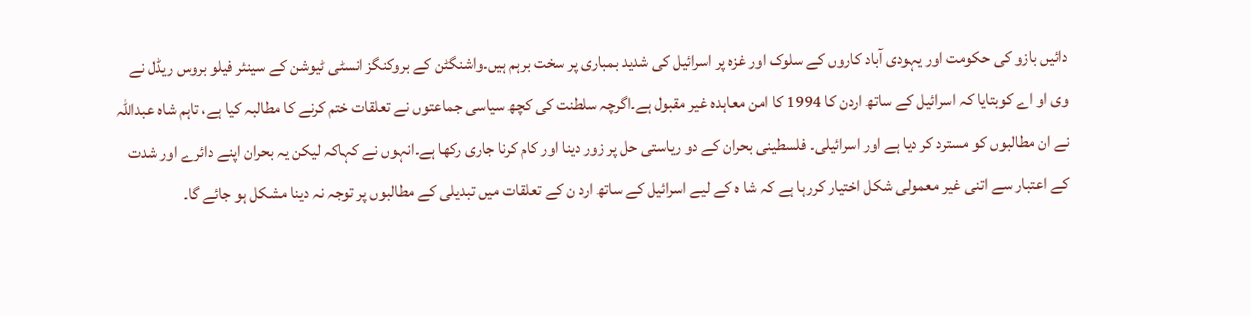دائیں بازو کی حکومت اور یہودی آباد کاروں کے سلوک اور غزہ پر اسرائیل کی شدید بمباری پر سخت برہم ہیں۔واشنگٹن کے بروکنگز انسٹی ٹیوشن کے سینئر فیلو بروس ریڈل نے وی او اے کوبتایا کہ اسرائیل کے ساتھ اردن کا 1994 کا امن معاہدہ غیر مقبول ہے۔اگرچہ سلطنت کی کچھ سیاسی جماعتوں نے تعلقات ختم کرنے کا مطالبہ کیا ہے، تاہم شاہ عبداللہ نے ان مطالبوں کو مسترد کر دیا ہے اور اسرائیلی۔ فلسطینی بحران کے دو ریاستی حل پر زور دینا اور کام کرنا جاری رکھا ہے۔انہوں نے کہاکہ لیکن یہ بحران اپنے دائرے اور شدت کے اعتبار سے اتنی غیر معمولی شکل اختیار کررہا ہے کہ شا ہ کے لیے اسرائیل کے ساتھ ارد ن کے تعلقات میں تبدیلی کے مطالبوں پر توجہ نہ دینا مشکل ہو جائے گا۔